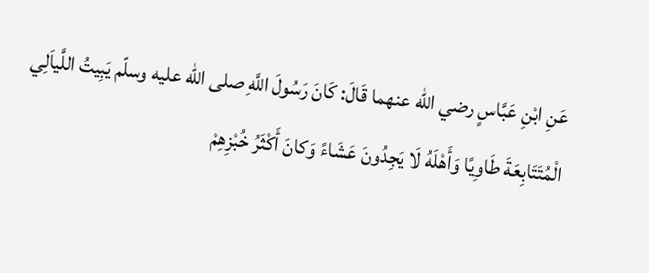عَنِ ابْنِ عَبَّاسٍ رضي الله عنهما قَالَ: كَانَ رَسُولَ اللَّهِ صلى الله عليه وسلّم يَبِيتُ اللَّياَلِي الْمُتَتَابِعَةَ طَاوِيًا وَأَهْلَهُ لَا يَجِدُونَ عَشَاءً وَكانَ أَكْثَرُ خُبْزِهِمْ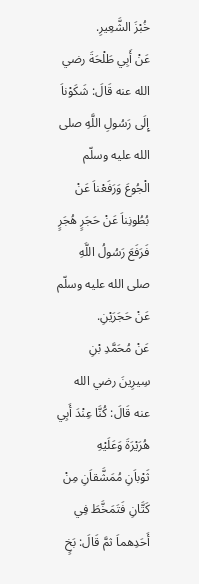خُبْزَ الشَّعِيرِ.
عَنْ أَبِي طَلْحَةَ رضي الله عنه قَالَ: شَكَوْناَ إِلَى رَسُولِ اللَّهِ صلى الله عليه وسلّم الْجُوعَ وَرَفَعْناَ عَنْ بُطُونِناَ عَنْ حَجَرٍ هُجَرٍ فَرَفَعَ رَسُولُ اللَّهِ صلى الله عليه وسلّم عَنْ حَجَرَيْنِ.
عَنْ مُحَمَّدِ بْنِ سِيرِينَ رضي الله عنه قَالَ: كُنَّا عِنْدَ أَبِي هُرَيْرَةَ وَعَلَيْهِ
ثَوْباَنِ مُمَشَّقاَنِ مِنْ كَتَّانِ فَتَمَخَّطَ فِي أَحَدِهماَ ثمَّ قَالَ: بَخٍ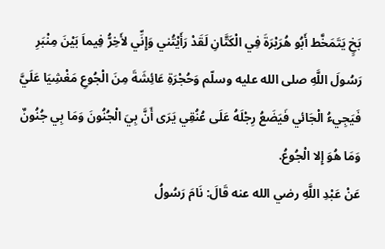بَخٍ يَتَمَخَّط أَبُو هُرَيْرَةَ فِي الْكَتَّانِ لَقَدْ رَأَيْتُني وَإِنِّي لأَخِرُّ فِيماَ بَيْنَ مِنْبَرِ رَسُولَ اللَّهِ صلى الله عليه وسلّم وَحُجْرَةِ عَائِشَةَ مِنَ الْجُوعِ مَغْشِيَا عَلَيَّ فَيَجِيءُ الْجَائي فَيَضَعُ رِجْلَهُ عَلَى عُنُقِي يَرَى أَنَّ بِيَ الْجُنُونَ وَمَا بِي جُنُونٌ وَمَا هُوَ إِلا الْجُوعُ.
عَنْ عَبْدِ اللَّهِ رضي الله عنه قَالَ: نَامَ رَسُولُ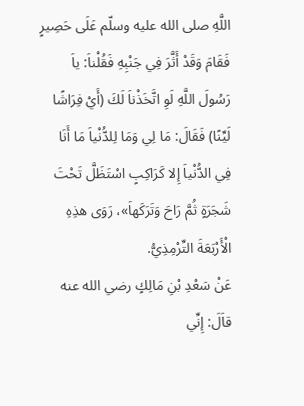اللَّهِ صلى الله عليه وسلّم عَلَى حَصِيرٍ فَقَامَ وَقَدْ أَثَّرَ فِي جَنْبِهِ فَقُلْناَ: ياَ رَسُولَ اللَّهِ لَوِ اتَّخَذْناَ لَكَ (أَيْ فِرَاشًا لَيِّنًا) فَقَالَ: مَا لِي وَمَا لِلدُّنْياَ مَا أَنَا فِي الدُّنْياَ إِلا كَرَاكِبٍ اسْتَظَلَّ تَحْتَ شَجَرَةٍ ثُمَّ رَاحَ وَتَرَكَهاَ»، رَوَى هذِهِ الْأَرْبَعَةَ التِّرْمِذِيُّ.
عَنْ سَعْدِ بْنِ مَالِكٍ رضي الله عنه قاَلَ: إِنِّي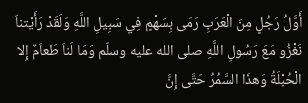أَوَّلُ رَجُلٍ مِنَ الْعَرَبِ رَمَى بِسَهْمٍ فِي سَبِيلِ اللَّهِ وَلَقَدْ رَأَيْتناَ نَغْزُو مَعَ رَسُولِ اللَّهِ صلى الله عليه وسلّم وَمَا لَناَ طَعاَمٌ إِلا الْحُبْلَةُ وَهذَا السَّمُرُ حَتَّى إِنَّ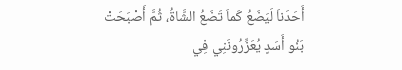أَحَدَناَ لَيَضَعُ كَماَ تَضَعُ الشَّاةُ، ثُمَّ أَصْبَحَتْ بَنُو أَسَدٍ يُعَزِّرُونَنِي فِي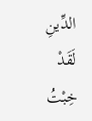الدِّينِ لَقَدْ خِبْتُ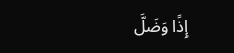إِذًا وَضَلَّ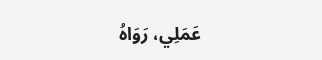عَمَلِي، رَوَاهُ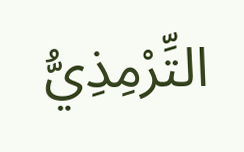التِّرْمِذِيُّ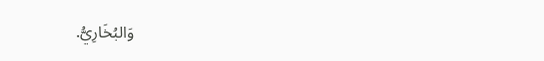وَالبُخَارِيُّ.